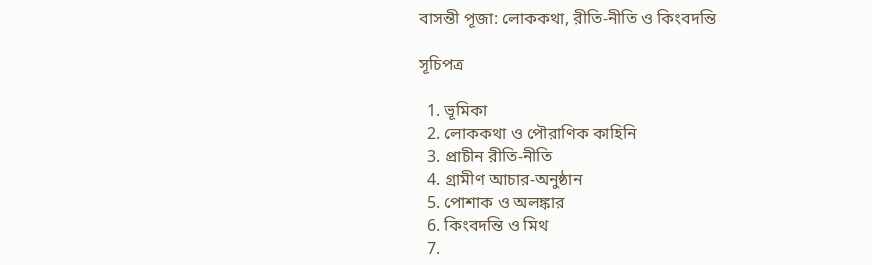বাসন্তী পূজা: লোককথা, রীতি-নীতি ও কিংবদন্তি

সূচিপত্র

  1. ভূমিকা
  2. লোককথা ও পৌরাণিক কাহিনি
  3. প্রাচীন রীতি-নীতি
  4. গ্রামীণ আচার-অনুষ্ঠান
  5. পোশাক ও অলঙ্কার
  6. কিংবদন্তি ও মিথ
  7.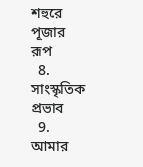শহুরে পূজার রূপ
  8. সাংস্কৃতিক প্রভাব
  9. আমার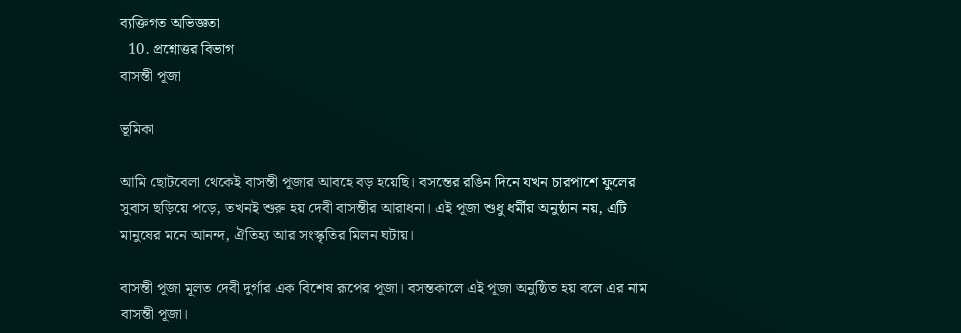ব্যক্তিগত অভিজ্ঞতা
  10. প্রশ্নোত্তর বিভাগ
বাসন্তী পূজা

ভূমিকা

আমি ছোটবেলা থেকেই বাসন্তী পূজার আবহে বড় হয়েছি। বসন্তের রঙিন দিনে যখন চারপাশে ফুলের সুবাস ছড়িয়ে পড়ে, তখনই শুরু হয় দেবী বাসন্তীর আরাধনা। এই পূজা শুধু ধর্মীয় অনুষ্ঠান নয়, এটি মানুষের মনে আনন্দ, ঐতিহ্য আর সংস্কৃতির মিলন ঘটায়।

বাসন্তী পূজা মূলত দেবী দুর্গার এক বিশেষ রূপের পূজা। বসন্তকালে এই পূজা অনুষ্ঠিত হয় বলে এর নাম বাসন্তী পূজা।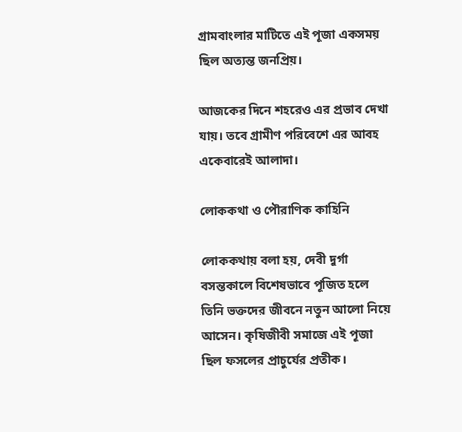গ্রামবাংলার মাটিতে এই পূজা একসময় ছিল অত্যন্ত জনপ্রিয়।

আজকের দিনে শহরেও এর প্রভাব দেখা যায়। তবে গ্রামীণ পরিবেশে এর আবহ একেবারেই আলাদা।

লোককথা ও পৌরাণিক কাহিনি

লোককথায় বলা হয়, দেবী দুর্গা বসন্তকালে বিশেষভাবে পূজিত হলে তিনি ভক্তদের জীবনে নতুন আলো নিয়ে আসেন। কৃষিজীবী সমাজে এই পূজা ছিল ফসলের প্রাচুর্যের প্রতীক।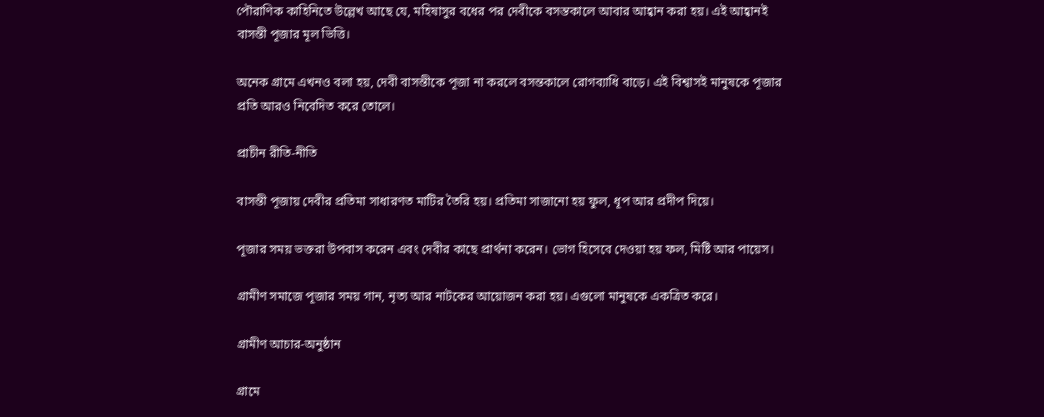পৌরাণিক কাহিনিতে উল্লেখ আছে যে, মহিষাসুর বধের পর দেবীকে বসন্তকালে আবার আহ্বান করা হয়। এই আহ্বানই বাসন্তী পূজার মূল ভিত্তি।

অনেক গ্রামে এখনও বলা হয়, দেবী বাসন্তীকে পূজা না করলে বসন্তকালে রোগব্যাধি বাড়ে। এই বিশ্বাসই মানুষকে পূজার প্রতি আরও নিবেদিত করে তোলে।

প্রাচীন রীতি-নীতি

বাসন্তী পূজায় দেবীর প্রতিমা সাধারণত মাটির তৈরি হয়। প্রতিমা সাজানো হয় ফুল, ধূপ আর প্রদীপ দিয়ে।

পূজার সময় ভক্তরা উপবাস করেন এবং দেবীর কাছে প্রার্থনা করেন। ভোগ হিসেবে দেওয়া হয় ফল, মিষ্টি আর পায়েস।

গ্রামীণ সমাজে পূজার সময় গান, নৃত্য আর নাটকের আয়োজন করা হয়। এগুলো মানুষকে একত্রিত করে।

গ্রামীণ আচার-অনুষ্ঠান

গ্রামে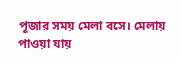পূজার সময় মেলা বসে। মেলায় পাওয়া যায়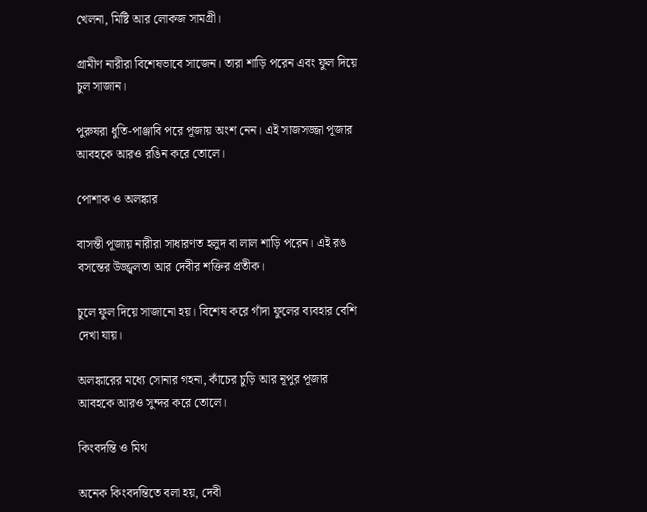খেলনা, মিষ্টি আর লোকজ সামগ্রী।

গ্রামীণ নারীরা বিশেষভাবে সাজেন। তারা শাড়ি পরেন এবং ফুল দিয়ে চুল সাজান।

পুরুষরা ধুতি-পাঞ্জাবি পরে পূজায় অংশ নেন। এই সাজসজ্জা পূজার আবহকে আরও রঙিন করে তোলে।

পোশাক ও অলঙ্কার

বাসন্তী পূজায় নারীরা সাধারণত হলুদ বা লাল শাড়ি পরেন। এই রঙ বসন্তের উজ্জ্বলতা আর দেবীর শক্তির প্রতীক।

চুলে ফুল দিয়ে সাজানো হয়। বিশেষ করে গাঁদা ফুলের ব্যবহার বেশি দেখা যায়।

অলঙ্কারের মধ্যে সোনার গহনা, কাঁচের চুড়ি আর নূপুর পূজার আবহকে আরও সুন্দর করে তোলে।

কিংবদন্তি ও মিথ

অনেক কিংবদন্তিতে বলা হয়, দেবী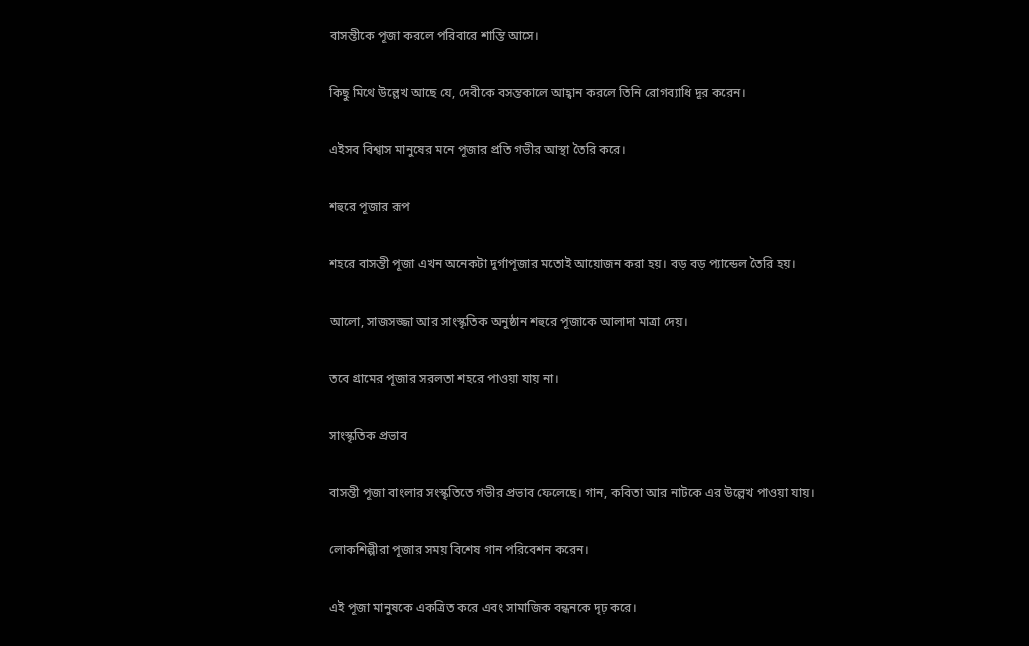বাসন্তীকে পূজা করলে পরিবারে শান্তি আসে।

কিছু মিথে উল্লেখ আছে যে, দেবীকে বসন্তকালে আহ্বান করলে তিনি রোগব্যাধি দূর করেন।

এইসব বিশ্বাস মানুষের মনে পূজার প্রতি গভীর আস্থা তৈরি করে।

শহুরে পূজার রূপ

শহরে বাসন্তী পূজা এখন অনেকটা দুর্গাপূজার মতোই আয়োজন করা হয়। বড় বড় প্যান্ডেল তৈরি হয়।

আলো, সাজসজ্জা আর সাংস্কৃতিক অনুষ্ঠান শহুরে পূজাকে আলাদা মাত্রা দেয়।

তবে গ্রামের পূজার সরলতা শহরে পাওয়া যায় না।

সাংস্কৃতিক প্রভাব

বাসন্তী পূজা বাংলার সংস্কৃতিতে গভীর প্রভাব ফেলেছে। গান, কবিতা আর নাটকে এর উল্লেখ পাওয়া যায়।

লোকশিল্পীরা পূজার সময় বিশেষ গান পরিবেশন করেন।

এই পূজা মানুষকে একত্রিত করে এবং সামাজিক বন্ধনকে দৃঢ় করে।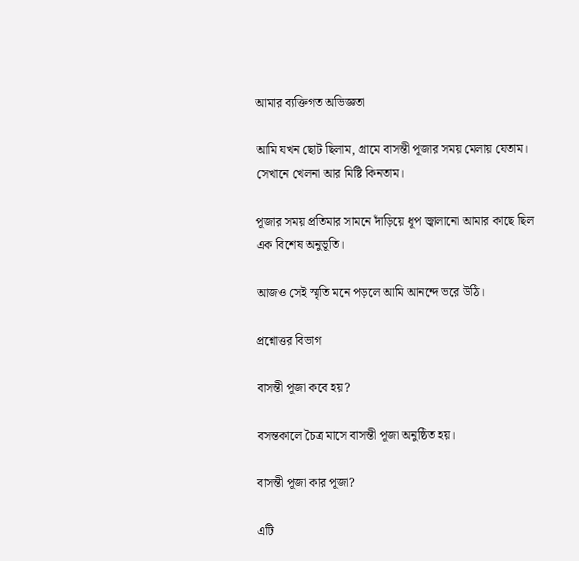আমার ব্যক্তিগত অভিজ্ঞতা

আমি যখন ছোট ছিলাম, গ্রামে বাসন্তী পূজার সময় মেলায় যেতাম। সেখানে খেলনা আর মিষ্টি কিনতাম।

পূজার সময় প্রতিমার সামনে দাঁড়িয়ে ধূপ জ্বালানো আমার কাছে ছিল এক বিশেষ অনুভূতি।

আজও সেই স্মৃতি মনে পড়লে আমি আনন্দে ভরে উঠি।

প্রশ্নোত্তর বিভাগ

বাসন্তী পূজা কবে হয়?

বসন্তকালে চৈত্র মাসে বাসন্তী পূজা অনুষ্ঠিত হয়।

বাসন্তী পূজা কার পূজা?

এটি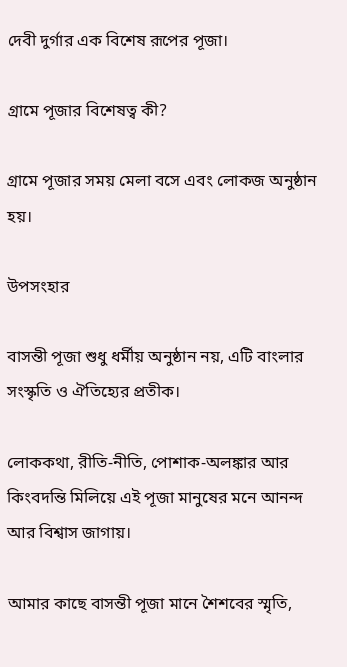দেবী দুর্গার এক বিশেষ রূপের পূজা।

গ্রামে পূজার বিশেষত্ব কী?

গ্রামে পূজার সময় মেলা বসে এবং লোকজ অনুষ্ঠান হয়।

উপসংহার

বাসন্তী পূজা শুধু ধর্মীয় অনুষ্ঠান নয়, এটি বাংলার সংস্কৃতি ও ঐতিহ্যের প্রতীক।

লোককথা, রীতি-নীতি, পোশাক-অলঙ্কার আর কিংবদন্তি মিলিয়ে এই পূজা মানুষের মনে আনন্দ আর বিশ্বাস জাগায়।

আমার কাছে বাসন্তী পূজা মানে শৈশবের স্মৃতি,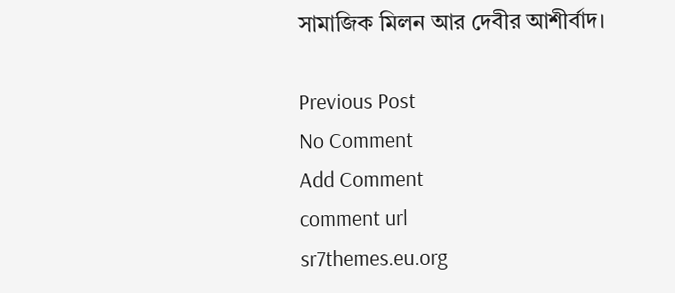সামাজিক মিলন আর দেবীর আশীর্বাদ।

Previous Post
No Comment
Add Comment
comment url
sr7themes.eu.org